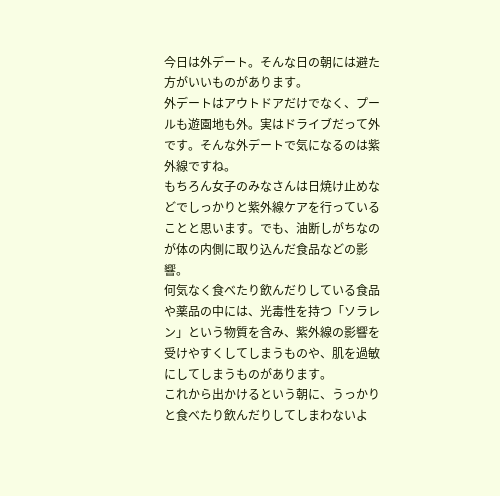今日は外デート。そんな日の朝には避た方がいいものがあります。
外デートはアウトドアだけでなく、プールも遊園地も外。実はドライブだって外です。そんな外デートで気になるのは紫外線ですね。
もちろん女子のみなさんは日焼け止めなどでしっかりと紫外線ケアを行っていることと思います。でも、油断しがちなのが体の内側に取り込んだ食品などの影響。
何気なく食べたり飲んだりしている食品や薬品の中には、光毒性を持つ「ソラレン」という物質を含み、紫外線の影響を受けやすくしてしまうものや、肌を過敏にしてしまうものがあります。
これから出かけるという朝に、うっかりと食べたり飲んだりしてしまわないよ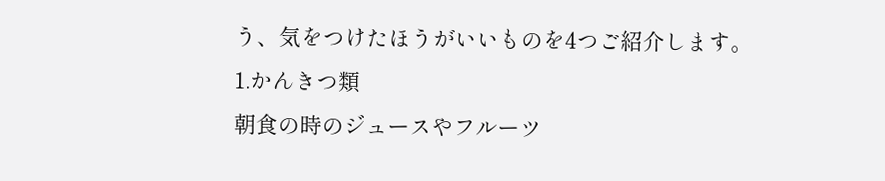う、気をつけたほうがいいものを4つご紹介します。
1.かんきつ類
朝食の時のジュースやフルーツ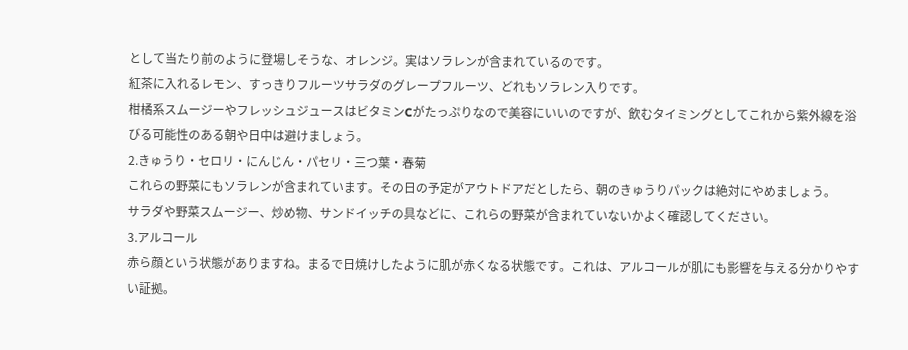として当たり前のように登場しそうな、オレンジ。実はソラレンが含まれているのです。
紅茶に入れるレモン、すっきりフルーツサラダのグレープフルーツ、どれもソラレン入りです。
柑橘系スムージーやフレッシュジュースはビタミンCがたっぷりなので美容にいいのですが、飲むタイミングとしてこれから紫外線を浴びる可能性のある朝や日中は避けましょう。
2.きゅうり・セロリ・にんじん・パセリ・三つ葉・春菊
これらの野菜にもソラレンが含まれています。その日の予定がアウトドアだとしたら、朝のきゅうりパックは絶対にやめましょう。
サラダや野菜スムージー、炒め物、サンドイッチの具などに、これらの野菜が含まれていないかよく確認してください。
3.アルコール
赤ら顔という状態がありますね。まるで日焼けしたように肌が赤くなる状態です。これは、アルコールが肌にも影響を与える分かりやすい証拠。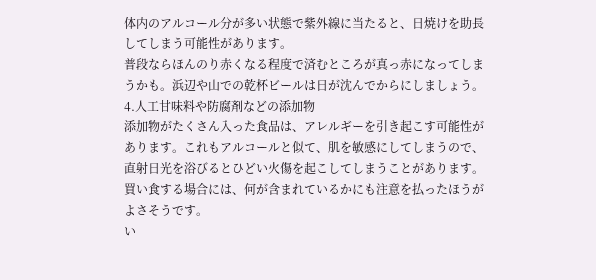体内のアルコール分が多い状態で紫外線に当たると、日焼けを助長してしまう可能性があります。
普段ならほんのり赤くなる程度で済むところが真っ赤になってしまうかも。浜辺や山での乾杯ビールは日が沈んでからにしましょう。
4.人工甘味料や防腐剤などの添加物
添加物がたくさん入った食品は、アレルギーを引き起こす可能性があります。これもアルコールと似て、肌を敏感にしてしまうので、直射日光を浴びるとひどい火傷を起こしてしまうことがあります。
買い食する場合には、何が含まれているかにも注意を払ったほうがよさそうです。
い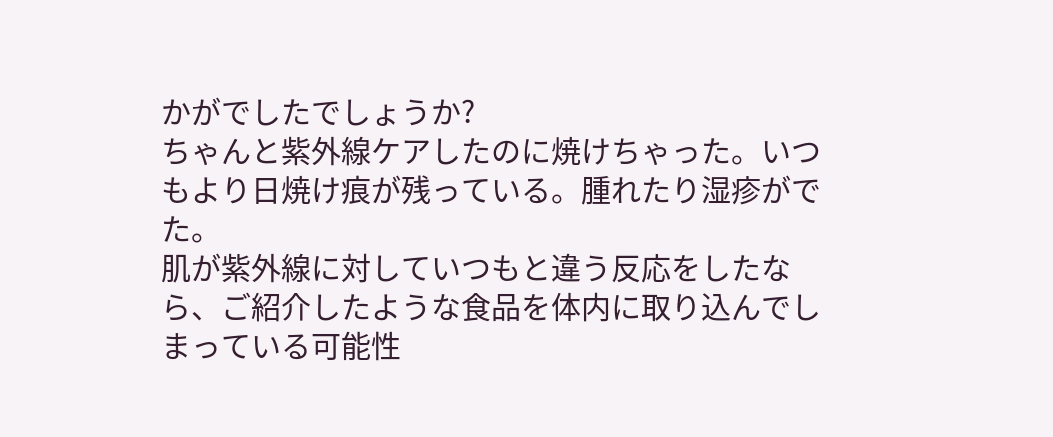かがでしたでしょうか?
ちゃんと紫外線ケアしたのに焼けちゃった。いつもより日焼け痕が残っている。腫れたり湿疹がでた。
肌が紫外線に対していつもと違う反応をしたなら、ご紹介したような食品を体内に取り込んでしまっている可能性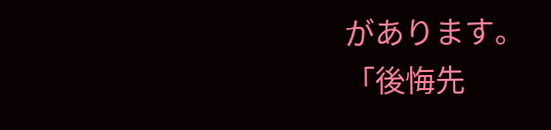があります。
「後悔先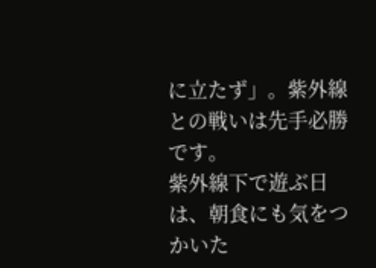に立たず」。紫外線との戦いは先手必勝です。
紫外線下で遊ぶ日は、朝食にも気をつかいた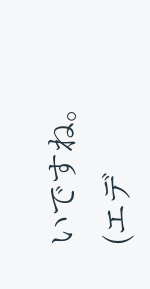いですね。(エデ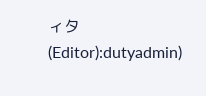ィタ(Editor):dutyadmin)